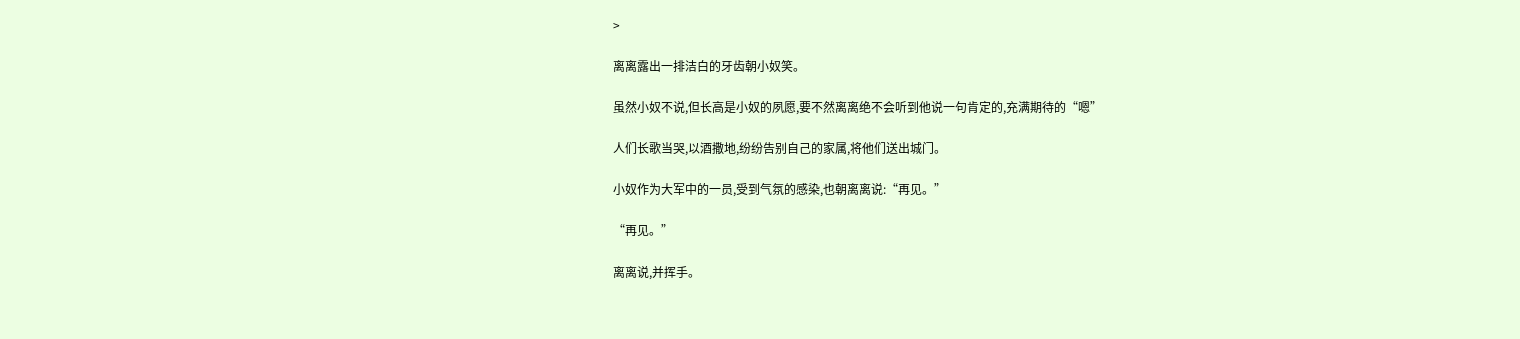>

离离露出一排洁白的牙齿朝小奴笑。

虽然小奴不说,但长高是小奴的夙愿,要不然离离绝不会听到他说一句肯定的,充满期待的“嗯”

人们长歌当哭,以酒撒地,纷纷告别自己的家属,将他们送出城门。

小奴作为大军中的一员,受到气氛的感染,也朝离离说:“再见。”

“再见。”

离离说,并挥手。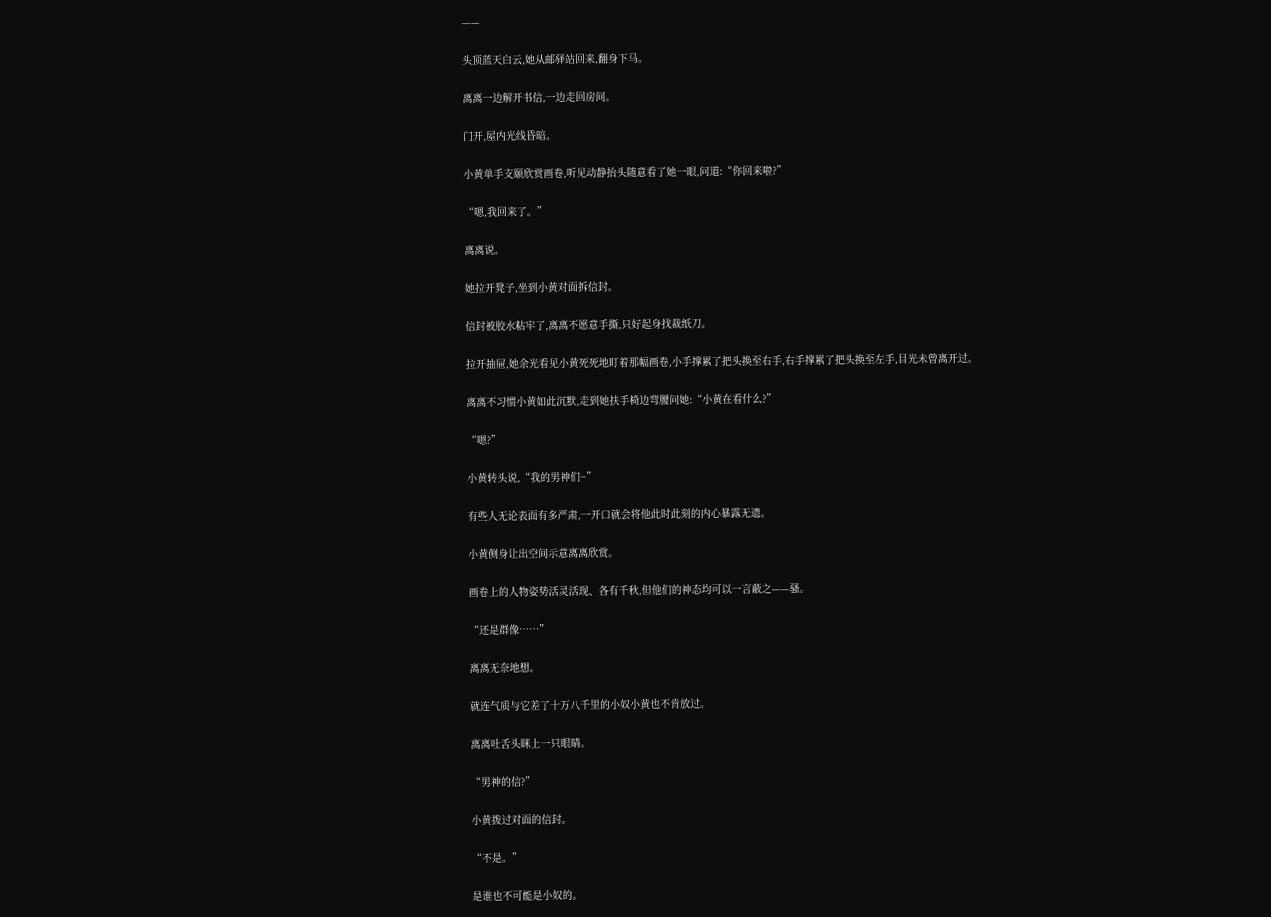——

头顶蓝天白云,她从邮驿站回来,翻身下马。

离离一边解开书信,一边走回房间。

门开,屋内光线昏暗。

小黄单手支颐欣赏画卷,听见动静抬头随意看了她一眼,问道:“你回来啦?”

“嗯,我回来了。”

离离说。

她拉开凳子,坐到小黄对面拆信封。

信封被胶水粘牢了,离离不愿意手撕,只好起身找裁纸刀。

拉开抽屉,她余光看见小黄死死地盯着那幅画卷,小手撑累了把头换至右手,右手撑累了把头换至左手,目光未曾离开过。

离离不习惯小黄如此沉默,走到她扶手椅边弯腰问她:“小黄在看什么?”

“嗯?”

小黄转头说,“我的男神们~”

有些人无论表面有多严肃,一开口就会将他此时此刻的内心暴露无遗。

小黄侧身让出空间示意离离欣赏。

画卷上的人物姿势活灵活现、各有千秋,但他们的神态均可以一言蔽之——骚。

“还是群像……”

离离无奈地想。

就连气质与它差了十万八千里的小奴小黄也不肯放过。

离离吐舌头眯上一只眼睛。

“男神的信?”

小黄拨过对面的信封。

“不是。”

是谁也不可能是小奴的。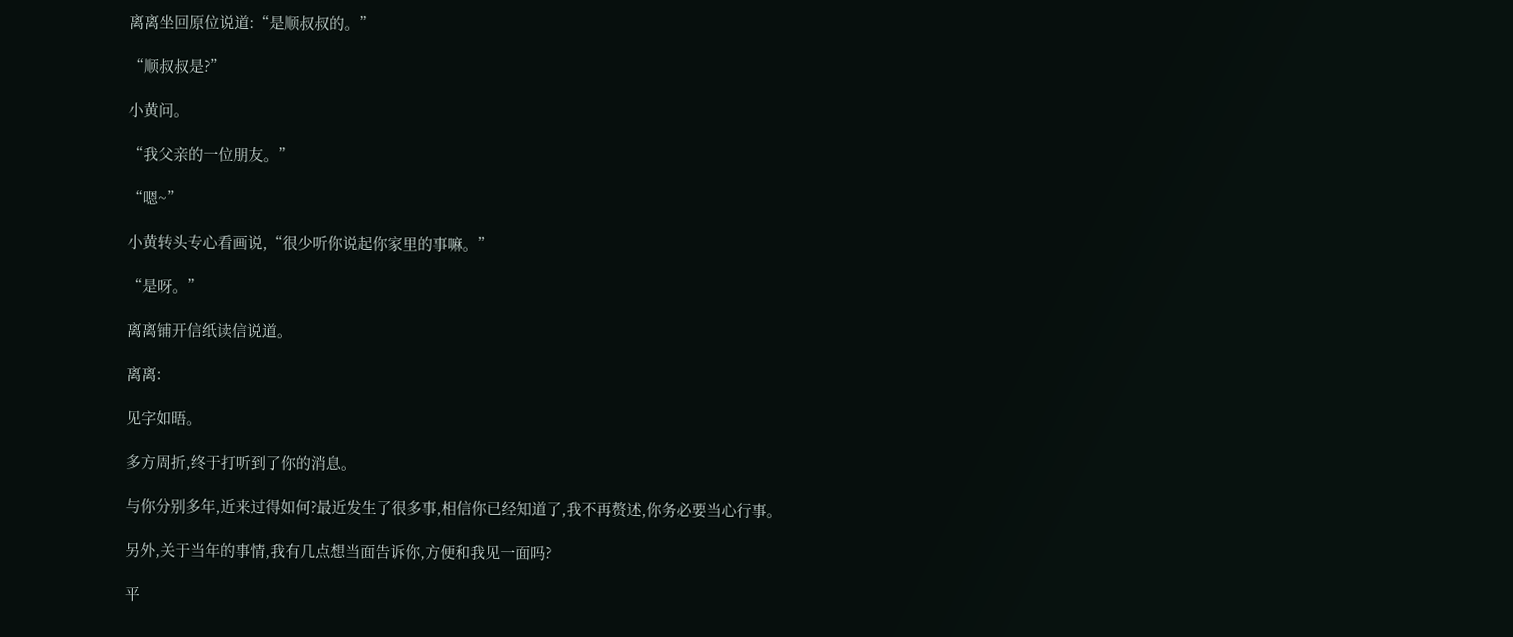离离坐回原位说道:“是顺叔叔的。”

“顺叔叔是?”

小黄问。

“我父亲的一位朋友。”

“嗯~”

小黄转头专心看画说,“很少听你说起你家里的事嘛。”

“是呀。”

离离铺开信纸读信说道。

离离:

见字如晤。

多方周折,终于打听到了你的消息。

与你分别多年,近来过得如何?最近发生了很多事,相信你已经知道了,我不再赘述,你务必要当心行事。

另外,关于当年的事情,我有几点想当面告诉你,方便和我见一面吗?

平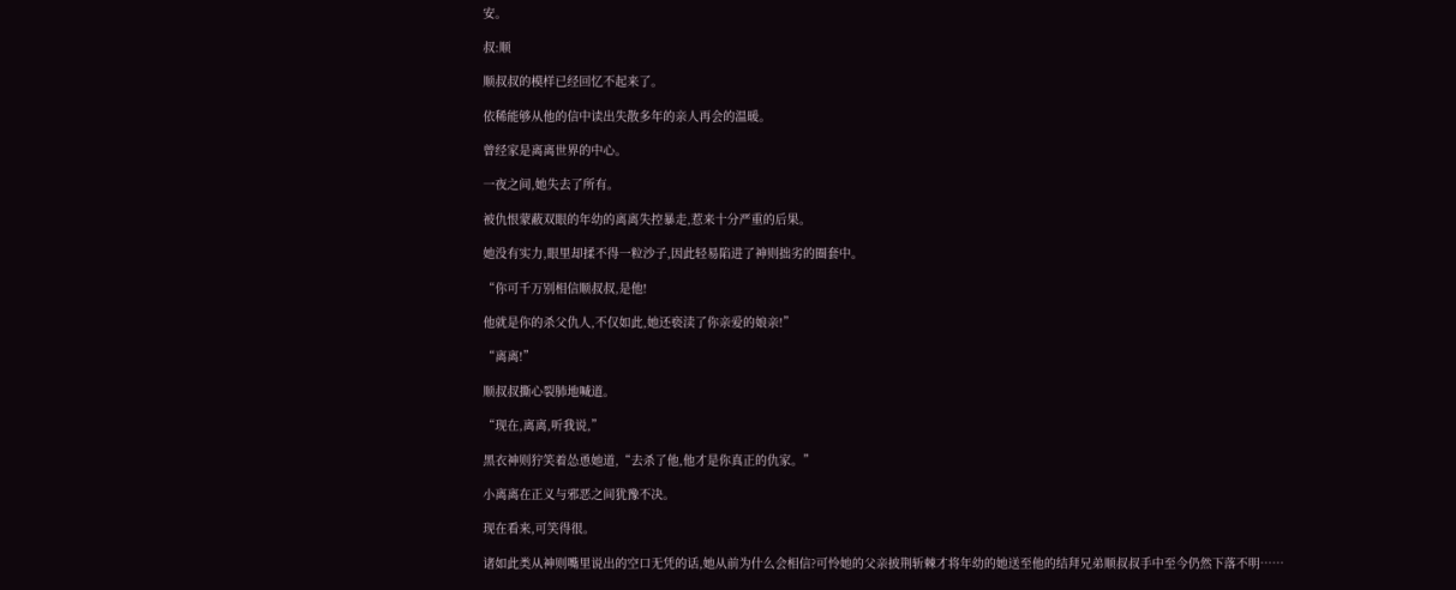安。

叔:顺

顺叔叔的模样已经回忆不起来了。

依稀能够从他的信中读出失散多年的亲人再会的温暖。

曾经家是离离世界的中心。

一夜之间,她失去了所有。

被仇恨蒙蔽双眼的年幼的离离失控暴走,惹来十分严重的后果。

她没有实力,眼里却揉不得一粒沙子,因此轻易陷进了神则拙劣的圈套中。

“你可千万别相信顺叔叔,是他!

他就是你的杀父仇人,不仅如此,她还亵渎了你亲爱的娘亲!”

“离离!”

顺叔叔撕心裂肺地喊道。

“现在,离离,听我说,”

黑衣神则狞笑着怂恿她道,“去杀了他,他才是你真正的仇家。”

小离离在正义与邪恶之间犹豫不决。

现在看来,可笑得很。

诸如此类从神则嘴里说出的空口无凭的话,她从前为什么会相信?可怜她的父亲披荆斩棘才将年幼的她送至他的结拜兄弟顺叔叔手中至今仍然下落不明……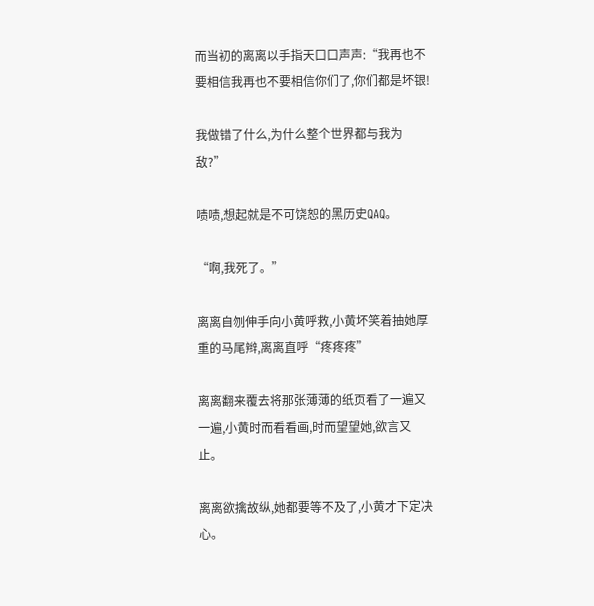而当初的离离以手指天口口声声:“我再也不要相信我再也不要相信你们了,你们都是坏银!

我做错了什么,为什么整个世界都与我为敌?”

啧啧,想起就是不可饶恕的黑历史QAQ。

“啊,我死了。”

离离自刎伸手向小黄呼救,小黄坏笑着抽她厚重的马尾辫,离离直呼“疼疼疼”

离离翻来覆去将那张薄薄的纸页看了一遍又一遍,小黄时而看看画,时而望望她,欲言又止。

离离欲擒故纵,她都要等不及了,小黄才下定决心。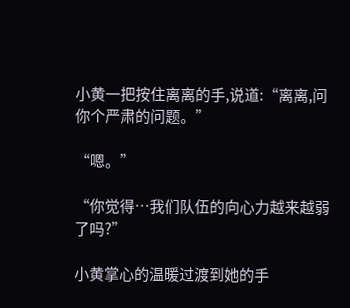小黄一把按住离离的手,说道:“离离,问你个严肃的问题。”

“嗯。”

“你觉得…我们队伍的向心力越来越弱了吗?”

小黄掌心的温暖过渡到她的手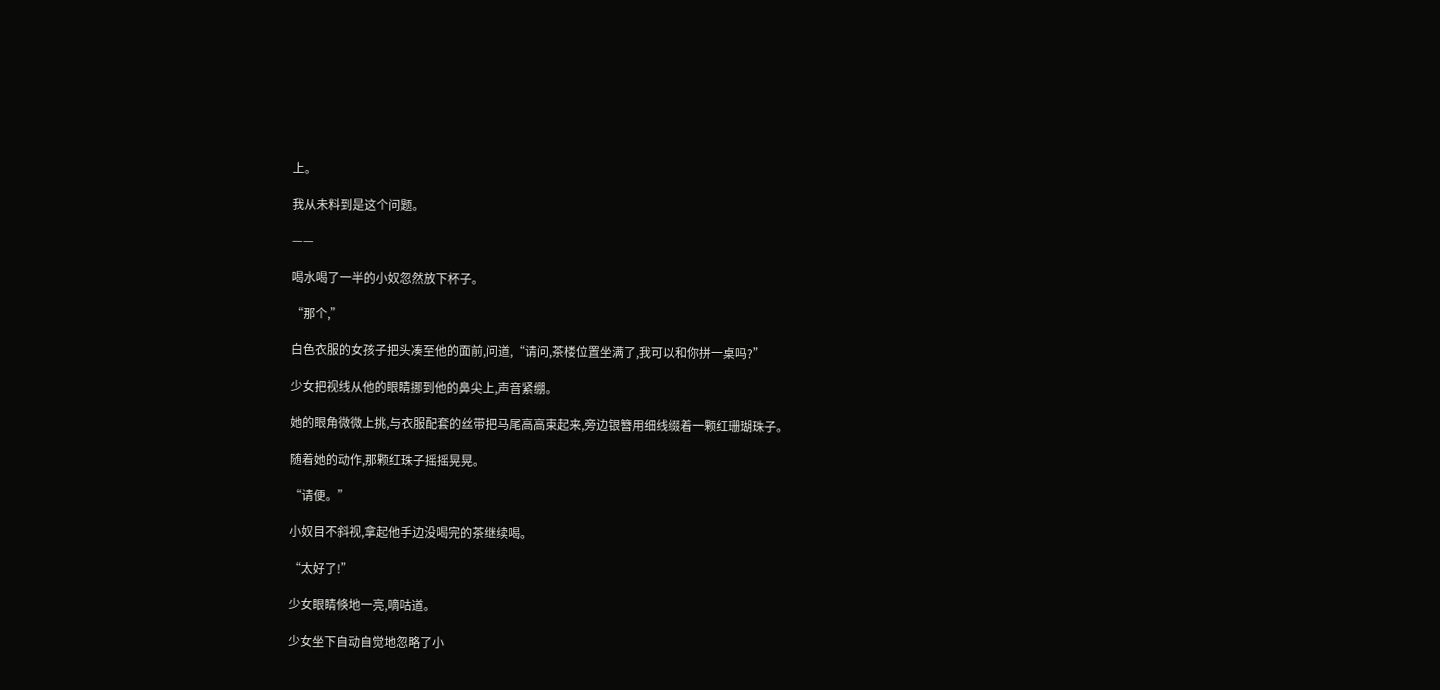上。

我从未料到是这个问题。

——

喝水喝了一半的小奴忽然放下杯子。

“那个,”

白色衣服的女孩子把头凑至他的面前,问道,“请问,茶楼位置坐满了,我可以和你拼一桌吗?”

少女把视线从他的眼睛挪到他的鼻尖上,声音紧绷。

她的眼角微微上挑,与衣服配套的丝带把马尾高高束起来,旁边银簪用细线缀着一颗红珊瑚珠子。

随着她的动作,那颗红珠子摇摇晃晃。

“请便。”

小奴目不斜视,拿起他手边没喝完的茶继续喝。

“太好了!”

少女眼睛倏地一亮,嘀咕道。

少女坐下自动自觉地忽略了小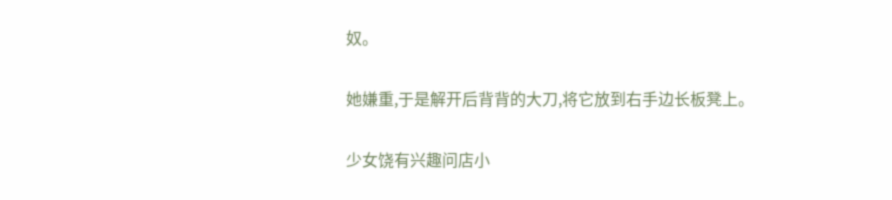奴。

她嫌重,于是解开后背背的大刀,将它放到右手边长板凳上。

少女饶有兴趣问店小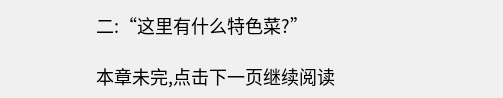二:“这里有什么特色菜?”

本章未完,点击下一页继续阅读